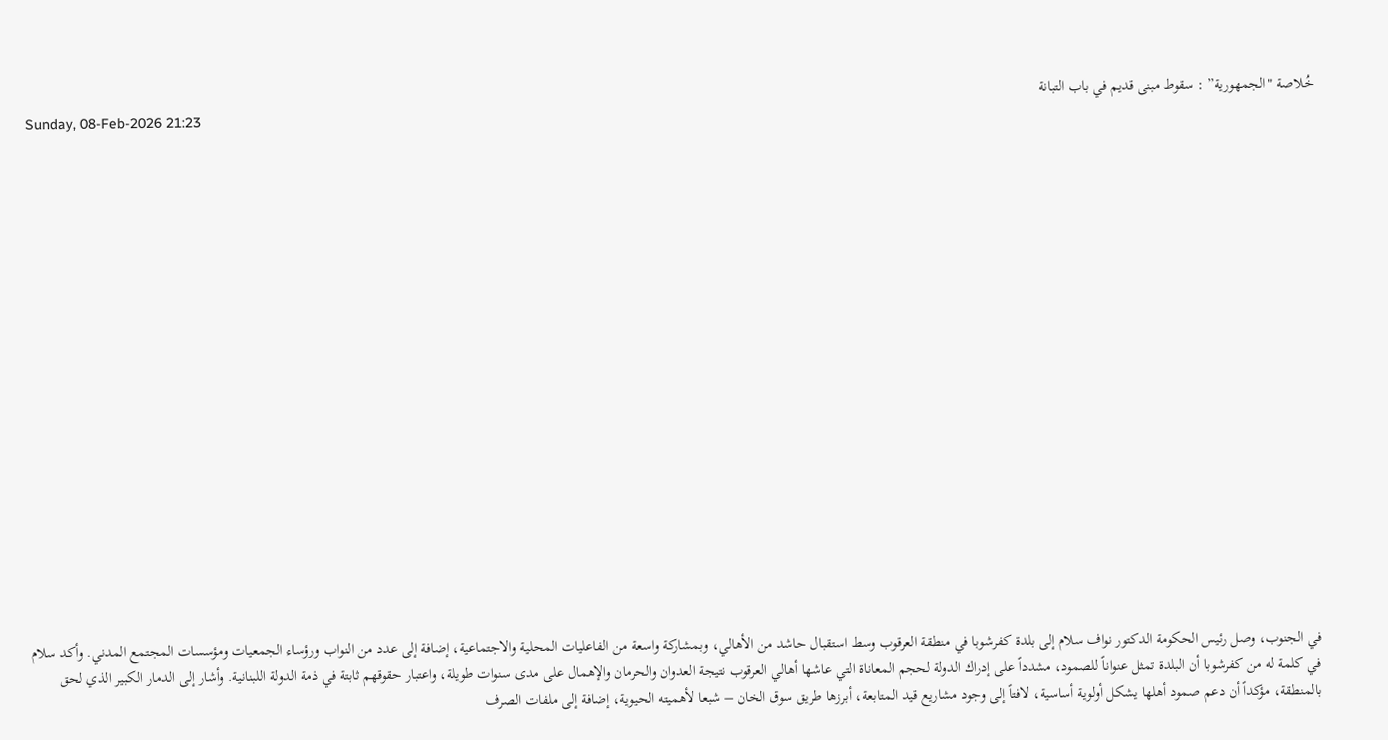خُلاصة "الجمهورية” : سقوط مبنى قديم في باب التبانة
Sunday, 08-Feb-2026 21:23



















في الجنوب، وصل رئيس الحكومة الدكتور نواف سلام إلى بلدة كفرشوبا في منطقة العرقوب وسط استقبال حاشد من الأهالي، وبمشاركة واسعة من الفاعليات المحلية والاجتماعية، إضافة إلى عدد من النواب ورؤساء الجمعيات ومؤسسات المجتمع المدني. وأكد سلام في كلمة له من كفرشوبا أن البلدة تمثل عنواناً للصمود، مشدداً على إدراك الدولة لحجم المعاناة التي عاشها أهالي العرقوب نتيجة العدوان والحرمان والإهمال على مدى سنوات طويلة، واعتبار حقوقهم ثابتة في ذمة الدولة اللبنانية. وأشار إلى الدمار الكبير الذي لحق بالمنطقة، مؤكداً أن دعم صمود أهلها يشكل أولوية أساسية، لافتاً إلى وجود مشاريع قيد المتابعة، أبرزها طريق سوق الخان – شبعا لأهميته الحيوية، إضافة إلى ملفات الصرف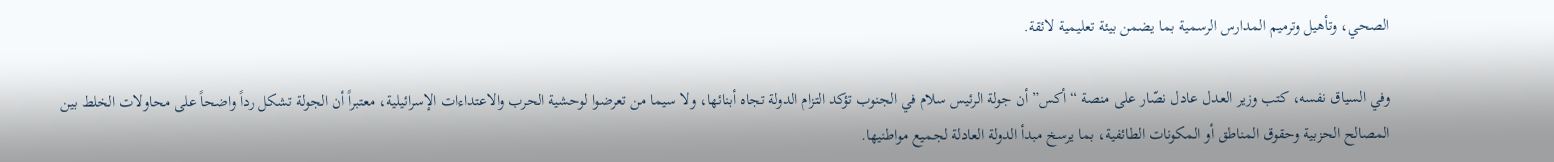الصحي، وتأهيل وترميم المدارس الرسمية بما يضمن بيئة تعليمية لائقة.

وفي السياق نفسه، كتب وزير العدل عادل نصّار على منصة “أكس” أن جولة الرئيس سلام في الجنوب تؤكد التزام الدولة تجاه أبنائها، ولا سيما من تعرضوا لوحشية الحرب والاعتداءات الإسرائيلية، معتبراً أن الجولة تشكل رداً واضحاً على محاولات الخلط بين المصالح الحزبية وحقوق المناطق أو المكونات الطائفية، بما يرسخ مبدأ الدولة العادلة لجميع مواطنيها.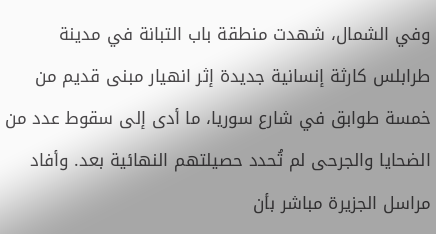وفي الشمال، شهدت منطقة باب التبانة في مدينة طرابلس كارثة إنسانية جديدة إثر انهيار مبنى قديم من خمسة طوابق في شارع سوريا، ما أدى إلى سقوط عدد من الضحايا والجرحى لم تُحدد حصيلتهم النهائية بعد. وأفاد مراسل الجزيرة مباشر بأن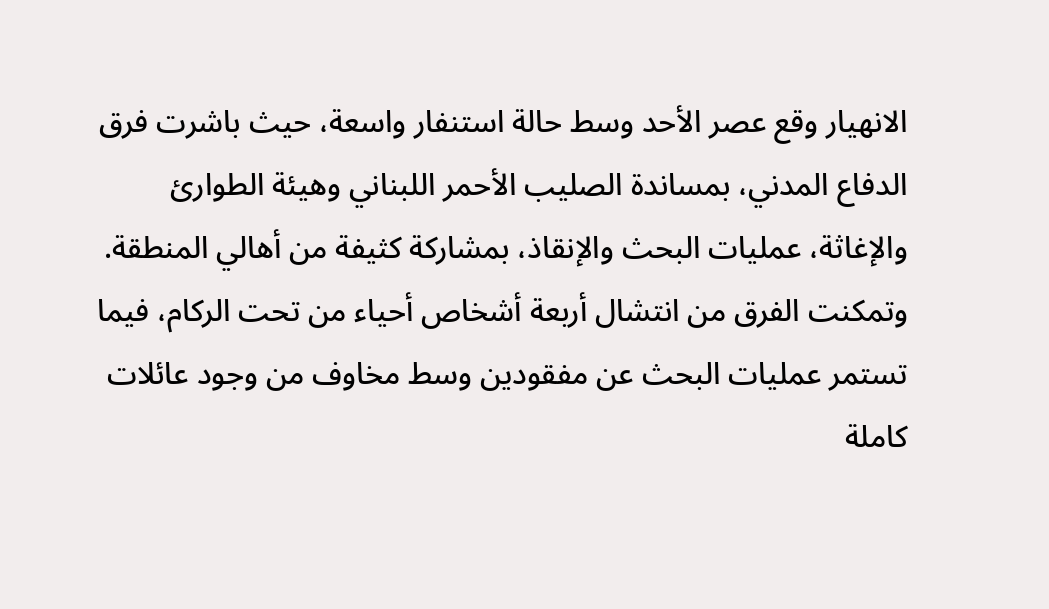الانهيار وقع عصر الأحد وسط حالة استنفار واسعة، حيث باشرت فرق الدفاع المدني، بمساندة الصليب الأحمر اللبناني وهيئة الطوارئ والإغاثة، عمليات البحث والإنقاذ، بمشاركة كثيفة من أهالي المنطقة. وتمكنت الفرق من انتشال أربعة أشخاص أحياء من تحت الركام، فيما تستمر عمليات البحث عن مفقودين وسط مخاوف من وجود عائلات كاملة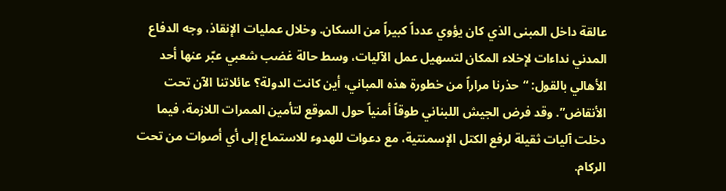عالقة داخل المبنى الذي كان يؤوي عدداً كبيراً من السكان. وخلال عمليات الإنقاذ، وجه الدفاع المدني نداءات لإخلاء المكان لتسهيل عمل الآليات، وسط حالة غضب شعبي عبّر عنها أحد الأهالي بالقول: “حذرنا مراراً من خطورة هذه المباني، أين كانت الدولة؟ عائلاتنا الآن تحت الأنقاض”. وقد فرض الجيش اللبناني طوقاً أمنياً حول الموقع لتأمين الممرات اللازمة، فيما دخلت آليات ثقيلة لرفع الكتل الإسمنتية، مع دعوات للهدوء للاستماع إلى أي أصوات من تحت الركام.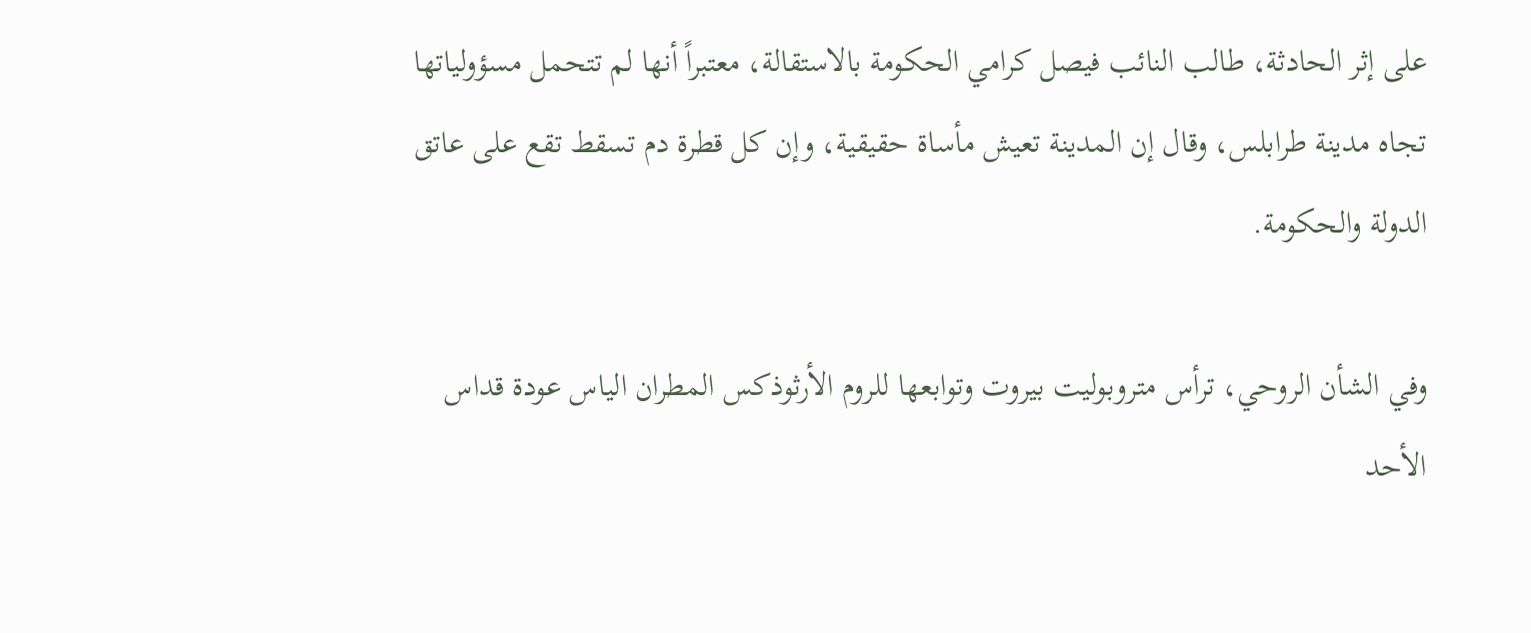على إثر الحادثة، طالب النائب فيصل كرامي الحكومة بالاستقالة، معتبراً أنها لم تتحمل مسؤولياتها تجاه مدينة طرابلس، وقال إن المدينة تعيش مأساة حقيقية، وإن كل قطرة دم تسقط تقع على عاتق الدولة والحكومة.

وفي الشأن الروحي، ترأس متروبوليت بيروت وتوابعها للروم الأرثوذكس المطران الياس عودة قداس الأحد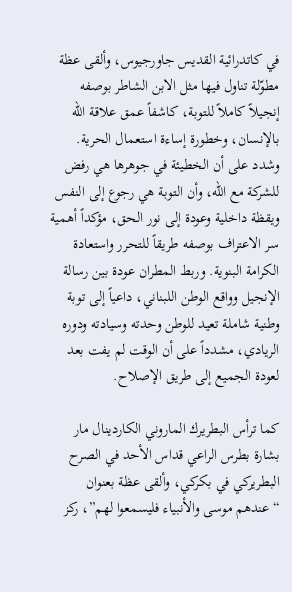في كاتدرائية القديس جاورجيوس، وألقى عظة مطوّلة تناول فيها مثل الابن الشاطر بوصفه إنجيلاً كاملاً للتوبة، كاشفاً عمق علاقة الله بالإنسان، وخطورة إساءة استعمال الحرية. وشدد على أن الخطيئة في جوهرها هي رفض للشركة مع الله، وأن التوبة هي رجوع إلى النفس ويقظة داخلية وعودة إلى نور الحق، مؤكداً أهمية سر الاعتراف بوصفه طريقاً للتحرر واستعادة الكرامة البنوية. وربط المطران عودة بين رسالة الإنجيل وواقع الوطن اللبناني، داعياً إلى توبة وطنية شاملة تعيد للوطن وحدته وسيادته ودوره الريادي، مشدداً على أن الوقت لم يفت بعد لعودة الجميع إلى طريق الإصلاح.

كما ترأس البطريرك الماروني الكاردينال مار بشارة بطرس الراعي قداس الأحد في الصرح البطريركي في بكركي، وألقى عظة بعنوان “عندهم موسى والأنبياء فليسمعوا لهم”، ركز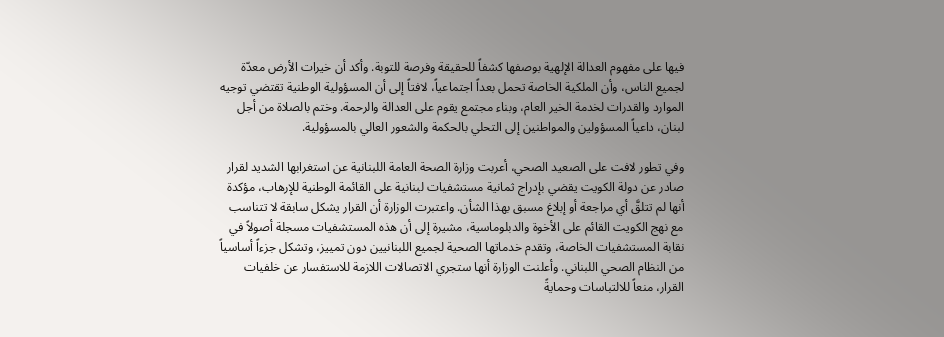فيها على مفهوم العدالة الإلهية بوصفها كشفاً للحقيقة وفرصة للتوبة. وأكد أن خيرات الأرض معدّة لجميع الناس، وأن الملكية الخاصة تحمل بعداً اجتماعياً، لافتاً إلى أن المسؤولية الوطنية تقتضي توجيه الموارد والقدرات لخدمة الخير العام، وبناء مجتمع يقوم على العدالة والرحمة. وختم بالصلاة من أجل لبنان، داعياً المسؤولين والمواطنين إلى التحلي بالحكمة والشعور العالي بالمسؤولية.

وفي تطور لافت على الصعيد الصحي، أعربت وزارة الصحة العامة اللبنانية عن استغرابها الشديد لقرار صادر عن دولة الكويت يقضي بإدراج ثمانية مستشفيات لبنانية على القائمة الوطنية للإرهاب، مؤكدة أنها لم تتلقَّ أي مراجعة أو إبلاغ مسبق بهذا الشأن. واعتبرت الوزارة أن القرار يشكل سابقة لا تتناسب مع نهج الكويت القائم على الأخوة والدبلوماسية، مشيرة إلى أن هذه المستشفيات مسجلة أصولاً في نقابة المستشفيات الخاصة، وتقدم خدماتها الصحية لجميع اللبنانيين دون تمييز، وتشكل جزءاً أساسياً من النظام الصحي اللبناني. وأعلنت الوزارة أنها ستجري الاتصالات اللازمة للاستفسار عن خلفيات القرار، منعاً للالتباسات وحمايةً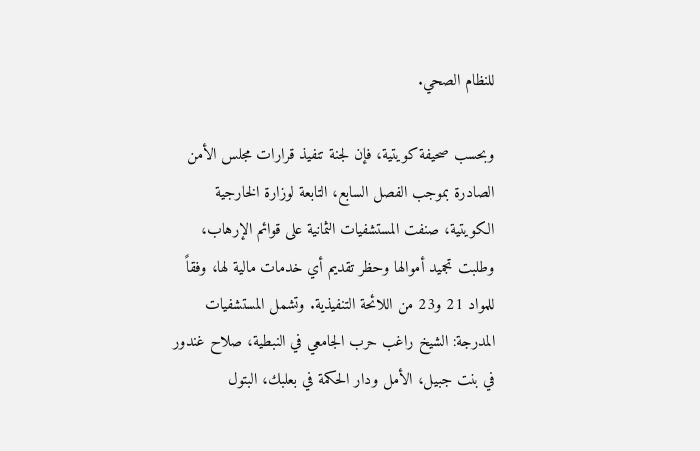للنظام الصحي.

وبحسب صحيفة كويتية، فإن لجنة تنفيذ قرارات مجلس الأمن الصادرة بموجب الفصل السابع، التابعة لوزارة الخارجية الكويتية، صنفت المستشفيات الثمانية على قوائم الإرهاب، وطلبت تجميد أموالها وحظر تقديم أي خدمات مالية لها، وفقاً للمواد 21 و23 من اللائحة التنفيذية. وتشمل المستشفيات المدرجة: الشيخ راغب حرب الجامعي في النبطية، صلاح غندور في بنت جبيل، الأمل ودار الحكمة في بعلبك، البتول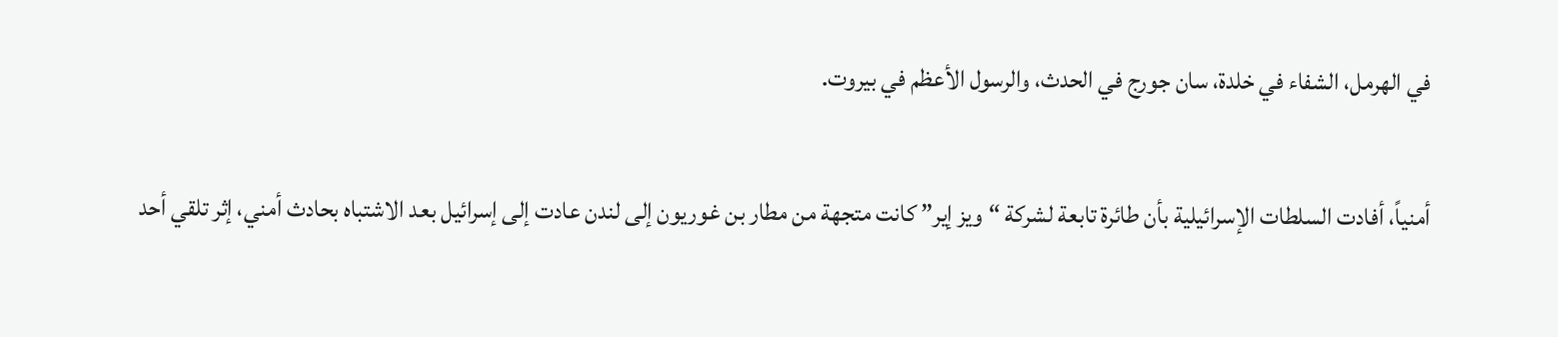في الهرمل، الشفاء في خلدة، سان جورج في الحدث، والرسول الأعظم في بيروت.

أمنياً، أفادت السلطات الإسرائيلية بأن طائرة تابعة لشركة “ويز إير” كانت متجهة من مطار بن غوريون إلى لندن عادت إلى إسرائيل بعد الاشتباه بحادث أمني، إثر تلقي أحد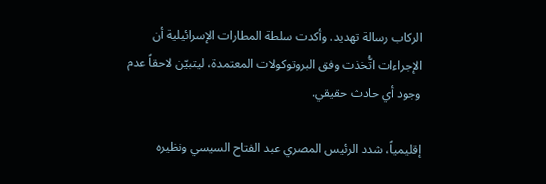الركاب رسالة تهديد. وأكدت سلطة المطارات الإسرائيلية أن الإجراءات اتُّخذت وفق البروتوكولات المعتمدة، ليتبيّن لاحقاً عدم وجود أي حادث حقيقي.

إقليمياً، شدد الرئيس المصري عبد الفتاح السيسي ونظيره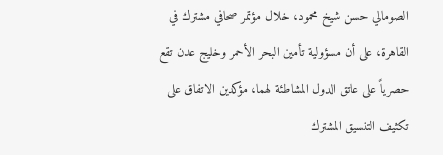الصومالي حسن شيخ محمود، خلال مؤتمر صحافي مشترك في القاهرة، على أن مسؤولية تأمين البحر الأحمر وخليج عدن تقع حصرياً على عاتق الدول المشاطئة لهما، مؤكدين الاتفاق على تكثيف التنسيق المشترك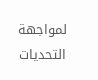لمواجهة التحديات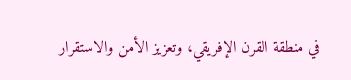في منطقة القرن الإفريقي، وتعزيز الأمن والاستقرار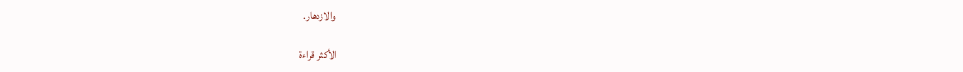والازدهار.

الأكثر قراءة